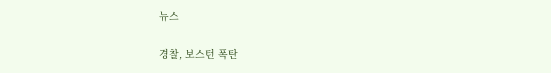뉴스

경찰, 보스턴 폭탄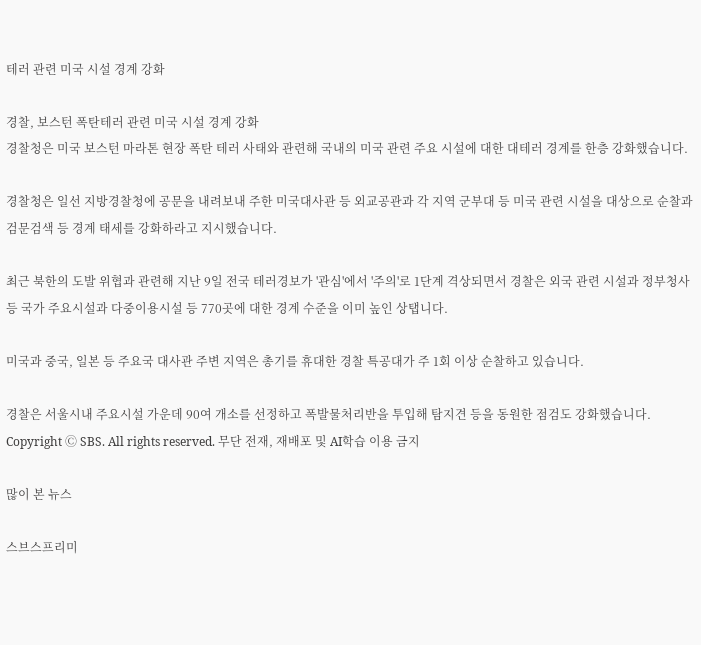테러 관련 미국 시설 경계 강화

경찰, 보스턴 폭탄테러 관련 미국 시설 경계 강화
경찰청은 미국 보스턴 마라톤 현장 폭탄 테러 사태와 관련해 국내의 미국 관련 주요 시설에 대한 대테러 경계를 한층 강화했습니다.

경찰청은 일선 지방경찰청에 공문을 내려보내 주한 미국대사관 등 외교공관과 각 지역 군부대 등 미국 관련 시설을 대상으로 순찰과 검문검색 등 경계 태세를 강화하라고 지시했습니다.

최근 북한의 도발 위협과 관련해 지난 9일 전국 테러경보가 '관심'에서 '주의'로 1단계 격상되면서 경찰은 외국 관련 시설과 정부청사 등 국가 주요시설과 다중이용시설 등 770곳에 대한 경계 수준을 이미 높인 상탭니다.

미국과 중국, 일본 등 주요국 대사관 주변 지역은 총기를 휴대한 경찰 특공대가 주 1회 이상 순찰하고 있습니다.

경찰은 서울시내 주요시설 가운데 90여 개소를 선정하고 폭발물처리반을 투입해 탐지견 등을 동원한 점검도 강화했습니다.
Copyright Ⓒ SBS. All rights reserved. 무단 전재, 재배포 및 AI학습 이용 금지

많이 본 뉴스

스브스프리미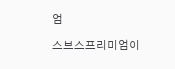엄

스브스프리미엄이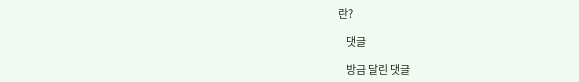란?

    댓글

    방금 달린 댓글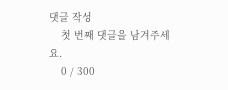댓글 작성
    첫 번째 댓글을 남겨주세요.
    0 / 300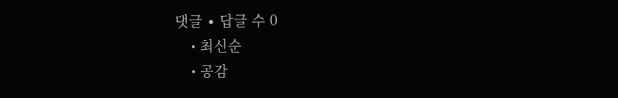댓글 ∙ 답글 수 0
    • 최신순
    • 공감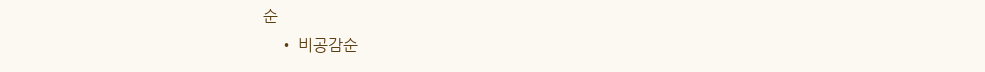순
    • 비공감순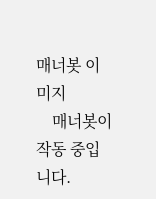매너봇 이미지
    매너봇이 작동 중입니다.